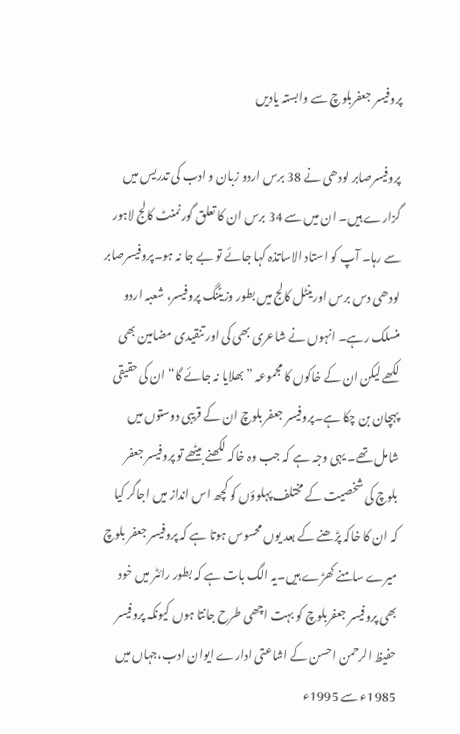پروفیسر جعفربلوچ سے وابستہ یادیں

پروفیسرصابر لودھی نے 38 برس اردو زبان و ادب کی تدریس میں گزارے ہیں۔ ان میں سے 34 برس ان کا تعلق گورنمنٹ کالج لاہور سے رہا۔ آپ کو استاد الاساتذہ کہا جائے تو بے جا نہ ہو۔پروفیسرصابر لودھی دس برس اورینٹل کالج میں بطور وزیٹنگ پروفیسر، شعبہ اردو منسلک رہے۔ انہوں نے شاعری بھی کی اور تنقیدی مضامین بھی لکھے لیکن ان کے خاکوں کا مجموعہ ”بھلایا نہ جائے گا“ ان کی حقیقی پہچان بن چکا ہے۔پروفیسر جعفر بلوچ ان کے قریبی دوستوں میں شامل تھے۔ یہی وجہ ہے کہ جب وہ خاکہ لکھنے بیٹھے تو پروفیسر جعفر بلوچ کی شخصیت کے مختلف پہلوؤں کو کچھ اس انداز میں اجاگر کیا کہ ان کا خاکہ پڑھنے کے بعد یوں محسوس ہوتا ہے کہ پروفیسر جعفر بلوچ میرے سامنے کھڑے ہیں۔یہ الگ بات ہے کہ بطور رائٹر میں خود بھی پروفیسر جعفربلوچ کو بہت اچھی طرح جانتا ہوں کیونکہ پروفیسر حفیظ الرحمن احسن کے اشاعتی ادارے ایوان ادب،جہاں میں 1985ء سے 1995ء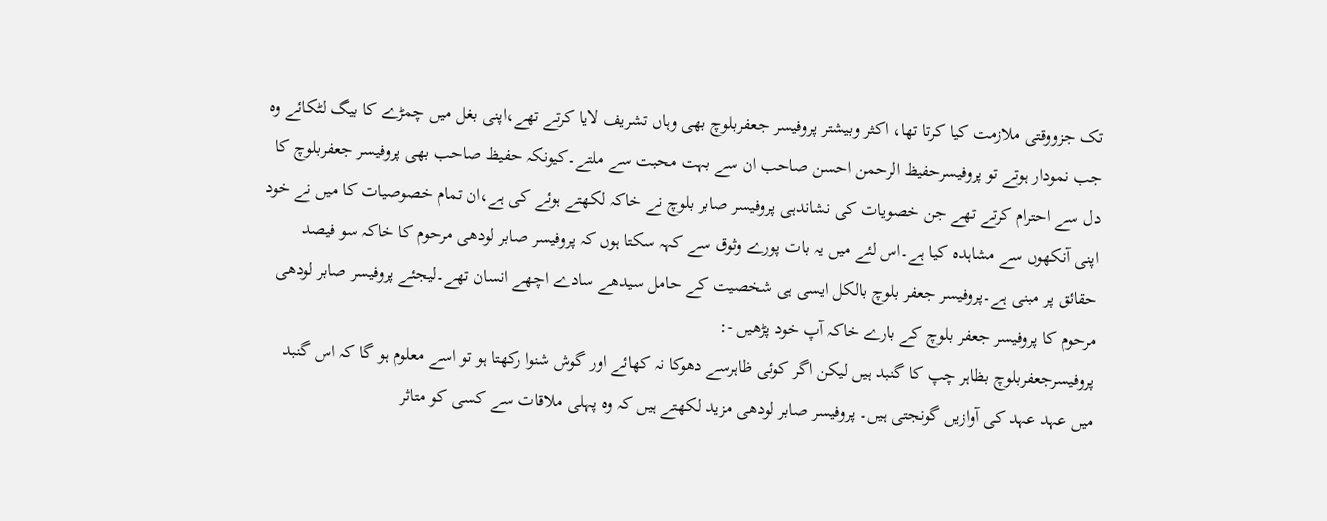تک جزووقتی ملازمت کیا کرتا تھا، اکثر وبیشتر پروفیسر جعفربلوچ بھی وہاں تشریف لایا کرتے تھے،اپنی بغل میں چمڑے کا بیگ لٹکائے وہ جب نمودار ہوتے تو پروفیسرحفیظ الرحمن احسن صاحب ان سے بہت محبت سے ملتے۔کیونکہ حفیظ صاحب بھی پروفیسر جعفربلوچ کا دل سے احترام کرتے تھے جن خصویات کی نشاندہی پروفیسر صابر بلوچ نے خاکہ لکھتے ہوئے کی ہے،ان تمام خصوصیات کا میں نے خود اپنی آنکھوں سے مشاہدہ کیا ہے۔اس لئے میں یہ بات پورے وثوق سے کہہ سکتا ہوں کہ پروفیسر صابر لودھی مرحوم کا خاکہ سو فیصد حقائق پر مبنی ہے۔پروفیسر جعفر بلوچ بالکل ایسی ہی شخصیت کے حامل سیدھے سادے اچھے انسان تھے۔لیجئے پروفیسر صابر لودھی مرحوم کا پروفیسر جعفر بلوچ کے بارے خاکہ آپ خود پڑھیں -:
پروفیسرجعفربلوچ بظاہر چپ کا گنبد ہیں لیکن اگر کوئی ظاہرسے دھوکا نہ کھائے اور گوش شنوا رکھتا ہو تو اسے معلوم ہو گا کہ اس گنبد میں عہد عہد کی آوازیں گونجتی ہیں۔ پروفیسر صابر لودھی مزید لکھتے ہیں کہ وہ پہلی ملاقات سے کسی کو متاثر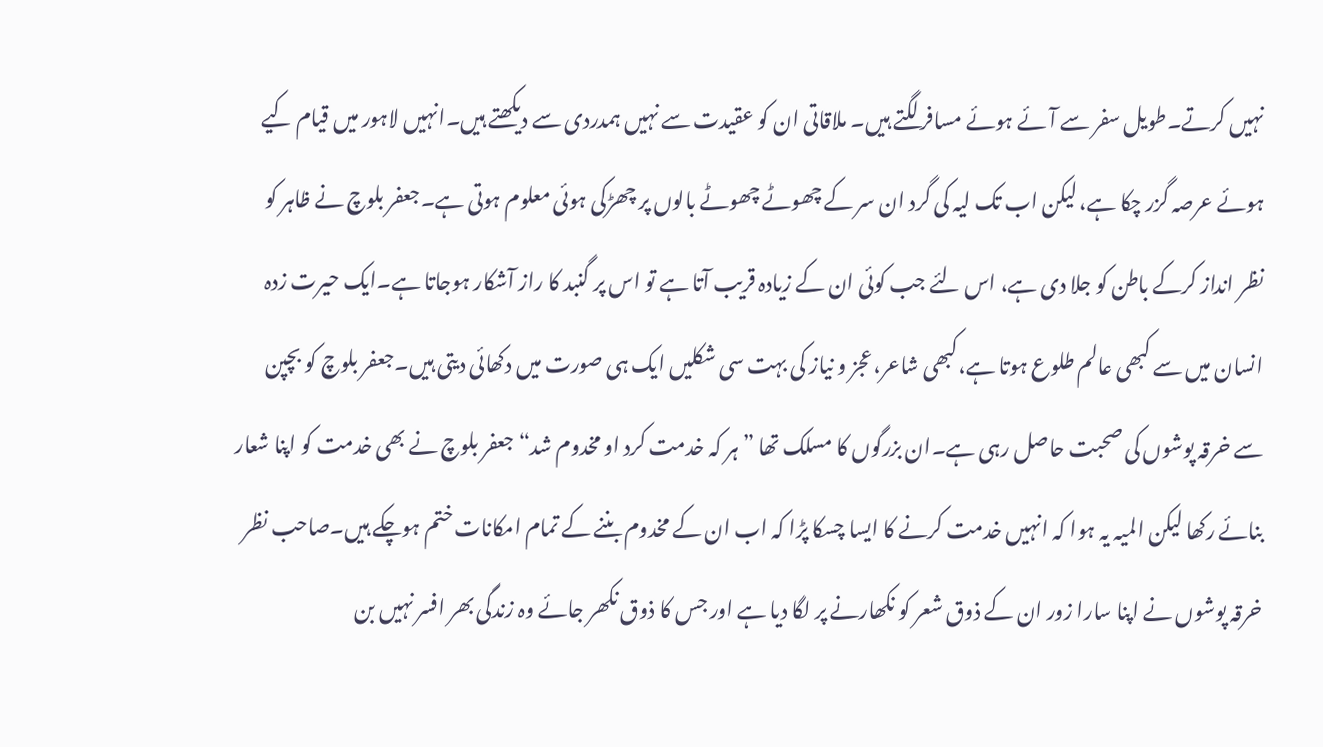نہیں کرتے۔طویل سفر سے آئے ہوئے مسافر لگتے ہیں۔ ملاقاتی ان کو عقیدت سے نہیں ہمدردی سے دیکھتے ہیں۔انہیں لاہور میں قیام کیے ہوئے عرصہ گزر چکا ہے، لیکن اب تک لیہ کی گرد ان سر کے چھوٹے چھوٹے بالوں پر چھڑکی ہوئی معلوم ہوتی ہے۔جعفر بلوچ نے ظاہر کو نظر انداز کرکے باطن کو جلا دی ہے، اس لئے جب کوئی ان کے زیادہ قریب آتا ہے تو اس پر گنبد کا راز آشکار ہوجاتا ہے۔ایک حیرت زدہ انسان میں سے کبھی عالم طلوع ہوتا ہے،کبھی شاعر،عجز و نیاز کی بہت سی شکلیں ایک ہی صورت میں دکھائی دیتی ہیں۔جعفر بلوچ کو بچپن سے خرقہ پوشوں کی صحبت حاصل رہی ہے۔ان بزرگوں کا مسلک تھا ”ہر کہ خدمت کرد او مخدوم شد“جعفر بلوچ نے بھی خدمت کو اپنا شعار بنائے رکھا لیکن المیہ یہ ہوا کہ انہیں خدمت کرنے کا ایسا چسکا پڑا کہ اب ان کے مخدوم بننے کے تمام امکانات ختم ہوچکے ہیں۔صاحب نظر خرقہ پوشوں نے اپنا سارا زور ان کے ذوق شعر کو نکھارنے پر لگا دیا ہے اور جس کا ذوق نکھر جائے وہ زندگی بھر افسر نہیں بن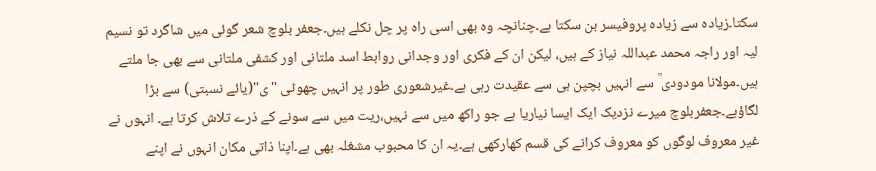سکتا۔زیادہ سے زیادہ پروفیسر بن سکتا ہے۔چنانچہ وہ بھی اسی راہ پر چل نکلے ہیں۔جعفر بلوچ شعر گوئی میں شاگرد تو نسیم لیہ اور راجہ محمد عبداللہ نیاز کے ہیں، لیکن ان کے فکری اور وجدانی روابط اسد ملتانی اور کشفی ملتانی سے بھی جا ملتے ہیں۔مولانا مودودی ؒ سے انہیں بچپن ہی سے عقیدت رہی ہے۔غیرشعوری طور پر انہیں چھوٹی "ی"(یائے نسبتی) سے بڑا لگاؤہے۔جعفربلوچ میرے نزدیک ایک ایسا نیاریا ہے جو راکھ میں سے نہیں،ریت میں سے سونے کے ذرے تلاش کرتا ہے۔ انہوں نے غیر معروف لوگوں کو معروف کرانے کی قسم کھارکھی ہے۔یہ ان کا محبوب مشغلہ بھی ہے۔اپنا ذاتی مکان انہوں نے اپنے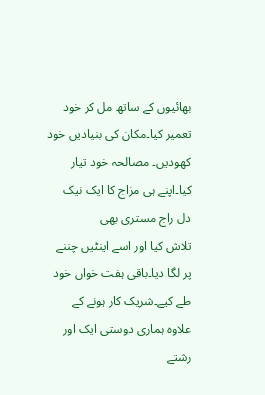بھائیوں کے ساتھ مل کر خود تعمیر کیا۔مکان کی بنیادیں خود کھودیں۔ مصالحہ خود تیار کیا۔اپنے ہی مزاج کا ایک نیک دل راج مستری بھی
تلاش کیا اور اسے اینٹیں چننے پر لگا دیا۔باقی ہفت خواں خود طے کیے۔شریک کار ہونے کے علاوہ ہماری دوستی ایک اور رشتے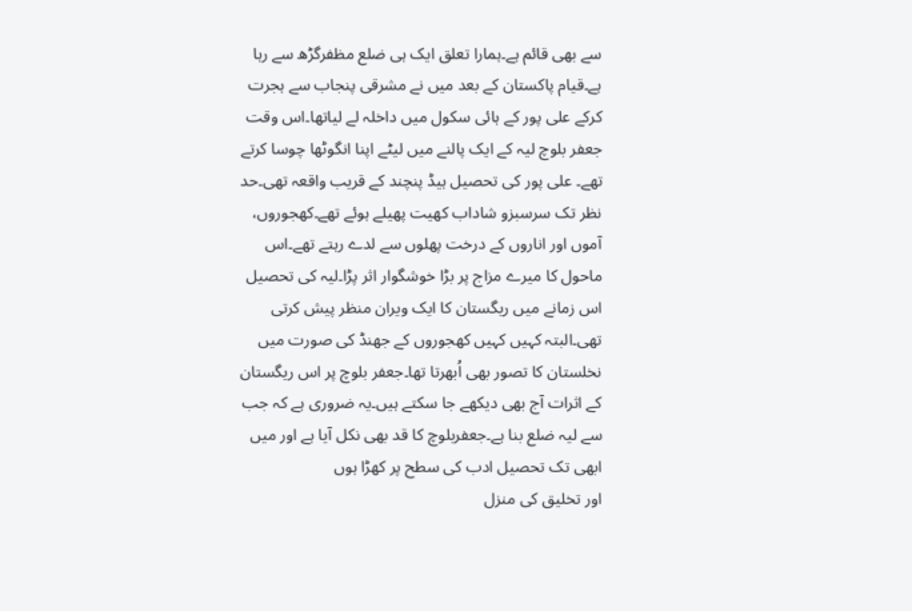سے بھی قائم ہے۔ہمارا تعلق ایک ہی ضلع مظفرگڑھ سے رہا ہے۔قیام پاکستان کے بعد میں نے مشرقی پنجاب سے ہجرت کرکے علی پور کے ہائی سکول میں داخلہ لے لیاتھا۔اس وقت جعفر بلوچ لیہ کے ایک پالنے میں لیٹے اپنا انگوٹھا چوسا کرتے تھے۔ علی پور کی تحصیل ہیڈ پنچند کے قریب واقعہ تھی۔حد نظر تک سرسبزو شاداب کھیت پھیلے ہوئے تھے۔کھجوروں، آموں اور اناروں کے درخت پھلوں سے لدے رہتے تھے۔اس ماحول کا میرے مزاج پر بڑا خوشگوار اثر پڑا۔لیہ کی تحصیل اس زمانے میں ریگستان کا ایک ویران منظر پیش کرتی تھی۔البتہ کہیں کہیں کھجوروں کے جھنڈ کی صورت میں نخلستان کا تصور بھی اُبھرتا تھا۔جعفر بلوچ پر اس ریگستان کے اثرات آج بھی دیکھے جا سکتے ہیں۔یہ ضروری ہے کہ جب سے لیہ ضلع بنا ہے۔جعفربلوچ کا قد بھی نکل آیا ہے اور میں ابھی تک تحصیل ادب کی سطح پر کھڑا ہوں
اور تخلیق کی منزل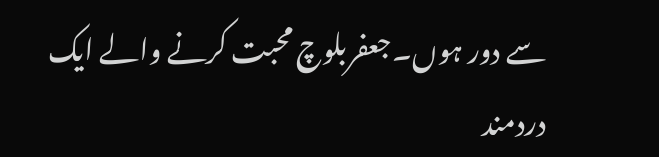سے دور ہوں۔جعفربلوچ محبت کرنے والے ایک دردمند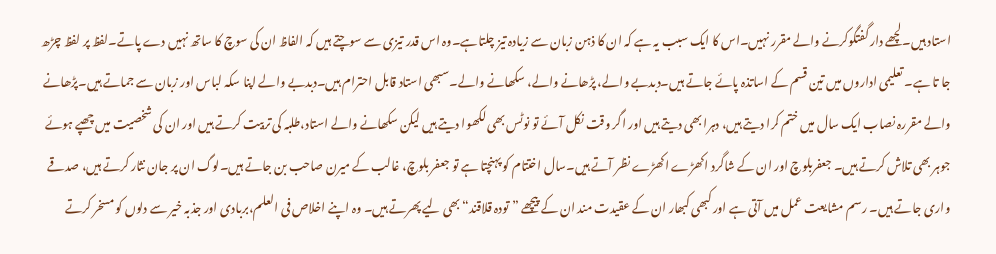استاد ہیں۔لچھے دار گفتگوکرنے والے مقرر نہیں۔اس کا ایک سبب یہ ہے کہ ان کا ذہن زبان سے زیادہ تیز چلتاہے۔وہ اس قدر تیزی سے سوچتے ہیں کہ الفاظ ان کی سوچ کا ساتھ نہیں دے پاتے۔لفظ پر لفظ چڑھ جا تا ہے۔ تعلیمی اداروں میں تین قسم کے اساتذہ پائے جاتے ہیں۔دبدبے والے، پڑھانے والے، سکھانے والے۔سبھی استاد قابل احترام ہیں۔دبدبے والے اپنا سکہ لباس اور زبان سے جماتے ہیں۔پڑھانے والے مقررہ نصاب ایک سال میں ختم کرا دیتے ہیں، دہرا بھی دیتے ہیں اور اگر وقت نکل آئے تو نوٹس بھی لکھوا دیتے ہیں لیکن سکھانے والے استاد،طلبہ کی تربیت کرتے ہیں اور ان کی شخصیت میں چھپے ہوئے جوہر بھی تلاش کرتے ہیں۔ جعفربلوچ اور ان کے شاگرد اکھڑے اکھڑے نظر آتے ہیں۔سال اختتام کو پہنچتا ہے تو جعفر بلوچ، غالب کے میرن صاحب بن جاتے ہیں۔لوگ ان پر جان نثار کرتے ہیں، صدقے واری جاتے ہیں۔ رسم مشایعت عمل میں آتی ہے اور کبھی کبھار ان کے عقیدت مند ان کے پیچھے ”تودہ قلاقند“بھی لیے پھرتے ہیں۔ وہ اپنے اخلاص فی العلم،بربادی اور جذبہ خیر سے دلوں کو مسخر کرتے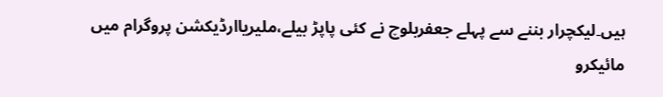ہیں۔لیکچرار بننے سے پہلے جعفربلوچ نے کئی پاپڑ بیلے،ملیریاارڈیکشن پروگرام میں مائیکرو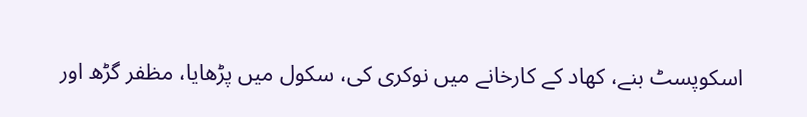اسکوپسٹ بنے، کھاد کے کارخانے میں نوکری کی، سکول میں پڑھایا، مظفر گڑھ اور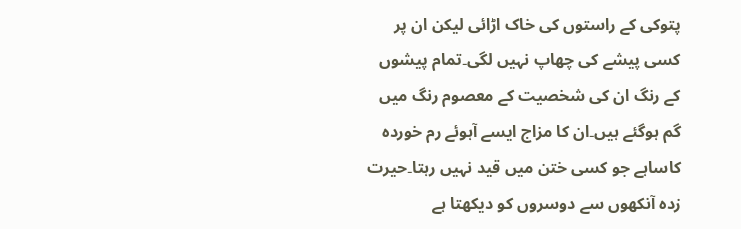پتوکی کے راستوں کی خاک اڑائی لیکن ان پر کسی پیشے کی چھاپ نہیں لگی۔تمام پیشوں کے رنگ ان کی شخصیت کے معصوم رنگ میں گم ہوگئے ہیں۔ان کا مزاج ایسے آہوئے رم خوردہ کاساہے جو کسی ختن میں قید نہیں رہتا۔حیرت زدہ آنکھوں سے دوسروں کو دیکھتا ہے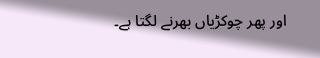اور پھر چوکڑیاں بھرنے لگتا ہے۔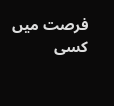فرصت میں کسی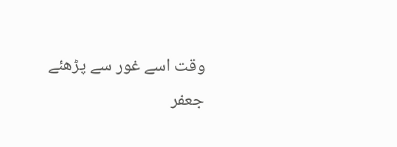وقت اسے غور سے پڑھئے
جعفر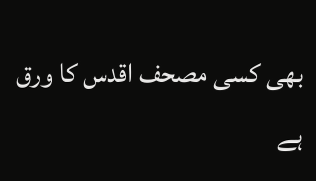بھی کسی مصحف اقدس کا ورق ہے